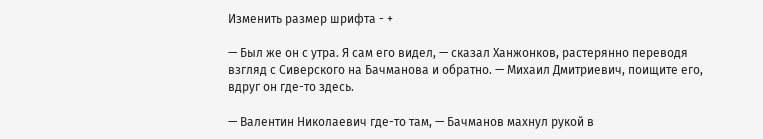Изменить размер шрифта - +

— Был же он с утра. Я сам его видел, — сказал Ханжонков, растерянно переводя взгляд с Сиверского на Бачманова и обратно. — Михаил Дмитриевич, поищите его, вдруг он где-то здесь.

— Валентин Николаевич где-то там, — Бачманов махнул рукой в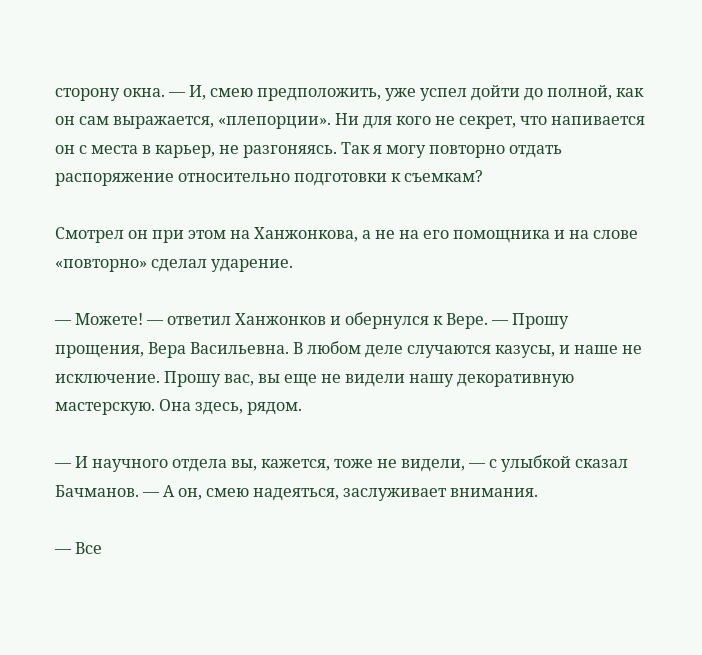сторону окна. — И, смею предположить, уже успел дойти до полной, как он сам выражается, «плепорции». Ни для кого не секрет, что напивается он с места в карьер, не разгоняясь. Так я могу повторно отдать распоряжение относительно подготовки к съемкам?

Смотрел он при этом на Ханжонкова, а не на его помощника и на слове «повторно» сделал ударение.

— Можете! — ответил Ханжонков и обернулся к Вере. — Прошу прощения, Вера Васильевна. В любом деле случаются казусы, и наше не исключение. Прошу вас, вы еще не видели нашу декоративную мастерскую. Она здесь, рядом.

— И научного отдела вы, кажется, тоже не видели, — с улыбкой сказал Бачманов. — А он, смею надеяться, заслуживает внимания.

— Все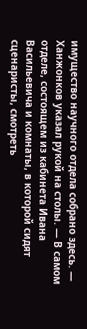имущество научного отдела собрано здесь. — Ханжонков указал рукой на столы. — В самом отделе, состоящем из кабинета Ивана Васильевича и комнаты, в которой сидят сценаристы, смотреть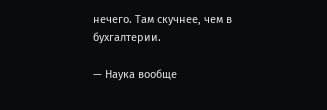нечего. Там скучнее, чем в бухгалтерии.

— Наука вообще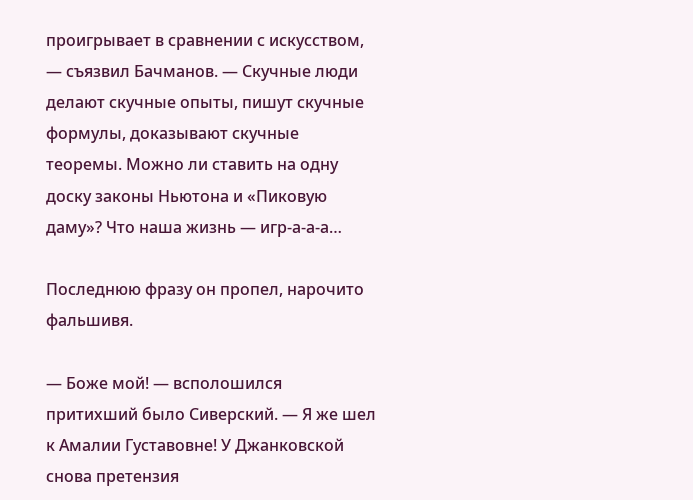проигрывает в сравнении с искусством, — съязвил Бачманов. — Скучные люди делают скучные опыты, пишут скучные формулы, доказывают скучные теоремы. Можно ли ставить на одну доску законы Ньютона и «Пиковую даму»? Что наша жизнь — игр-а-а-а…

Последнюю фразу он пропел, нарочито фальшивя.

— Боже мой! — всполошился притихший было Сиверский. — Я же шел к Амалии Густавовне! У Джанковской снова претензия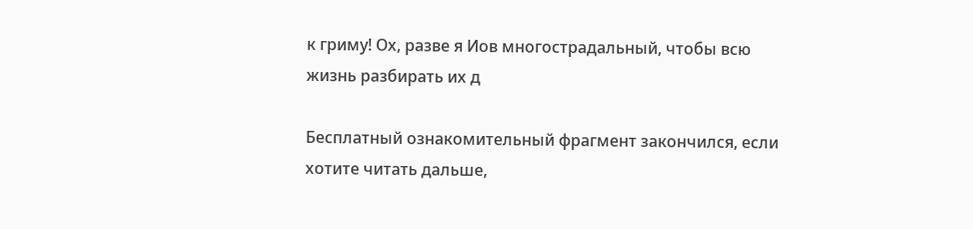к гриму! Ох, разве я Иов многострадальный, чтобы всю жизнь разбирать их д

Бесплатный ознакомительный фрагмент закончился, если хотите читать дальше,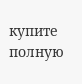купите полную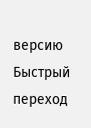версию
Быстрый переход